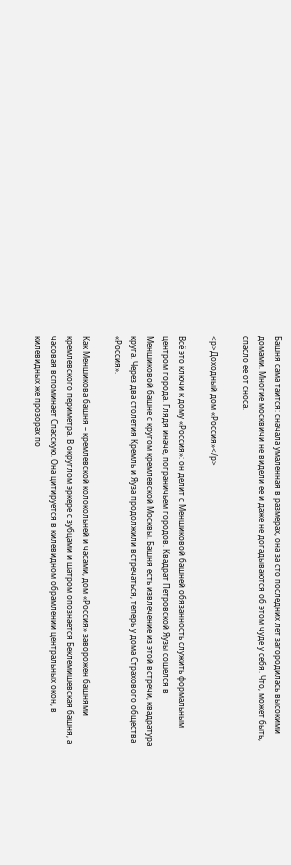Башня сама таится: сначала умаленная в размерах, она за сто последних лет загородилась высокими домами. Многие москвичи не видели ее и даже не догадываются об этом чуде у себя. Что, может быть, спасло ее от сноса.

<p>Доходный дом «Россия»</p>

Всё это ключи к дому «Россия»: он делит с Меншиковой башней обязанность служить формальным центром города. Глядя иначе, пограничьем городов. Квадрат Петровской Яузы сошелся в Меншиковой башне с кругом кремлевской Москвы. Башня есть извлечение из этой встречи, квадратура круга. Через два столетия Кремль и Яуза продолжили встречаться, теперь у дома Страхового общества «Россия».

Как Меншикова башня – кремлевской колокольней и часами, дом «Россия» заворожен башнями кремлевского периметра. В округлом эркере с зубцами и шатром опознается Беклемишевская башня, а часовая вспоминает Спасскую. Она цитируется в килевидном обрамлении центральных окон, в килевидных же прозорах по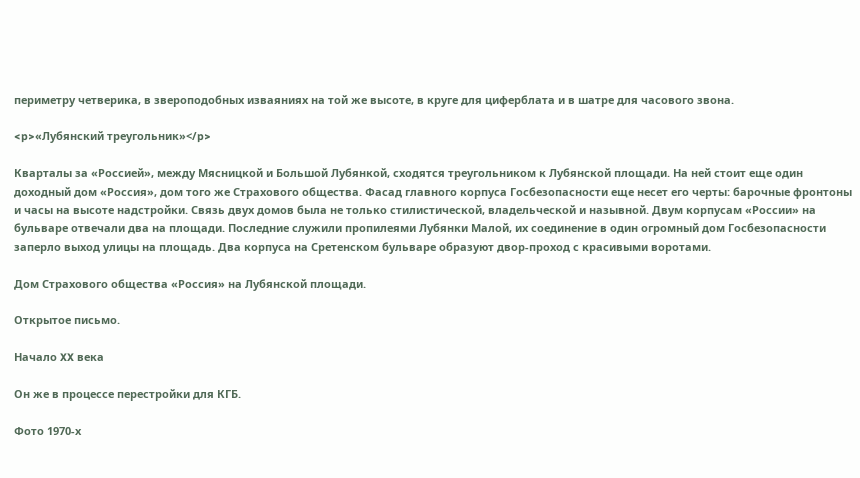периметру четверика, в звероподобных изваяниях на той же высоте, в круге для циферблата и в шатре для часового звона.

<p>«Лубянский треугольник»</p>

Кварталы за «Россией», между Мясницкой и Большой Лубянкой, сходятся треугольником к Лубянской площади. На ней стоит еще один доходный дом «Россия», дом того же Страхового общества. Фасад главного корпуса Госбезопасности еще несет его черты: барочные фронтоны и часы на высоте надстройки. Связь двух домов была не только стилистической, владельческой и назывной. Двум корпусам «России» на бульваре отвечали два на площади. Последние служили пропилеями Лубянки Малой, их соединение в один огромный дом Госбезопасности заперло выход улицы на площадь. Два корпуса на Сретенском бульваре образуют двор-проход с красивыми воротами.

Дом Страхового общества «Россия» на Лубянской площади.

Открытое письмо.

Начало XX века

Он же в процессе перестройки для КГБ.

Фото 1970-х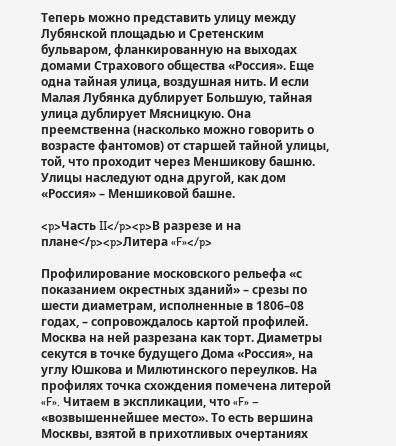Теперь можно представить улицу между Лубянской площадью и Сретенским бульваром, фланкированную на выходах домами Страхового общества «Россия». Еще одна тайная улица, воздушная нить. И если Малая Лубянка дублирует Большую, тайная улица дублирует Мясницкую. Она преемственна (насколько можно говорить о возрасте фантомов) от старшей тайной улицы, той, что проходит через Меншикову башню. Улицы наследуют одна другой, как дом «Россия» – Меншиковой башне.

<p>Часть II</p><p>В разрезе и на плане</p><p>Литера «F»</p>

Профилирование московского рельефа «с показанием окрестных зданий» – срезы по шести диаметрам, исполненные в 1806–08 годах, – сопровождалось картой профилей. Москва на ней разрезана как торт. Диаметры секутся в точке будущего Дома «Россия», на углу Юшкова и Милютинского переулков. На профилях точка схождения помечена литерой «F». Читаем в экспликации, что «F» – «возвышеннейшее место». То есть вершина Москвы, взятой в прихотливых очертаниях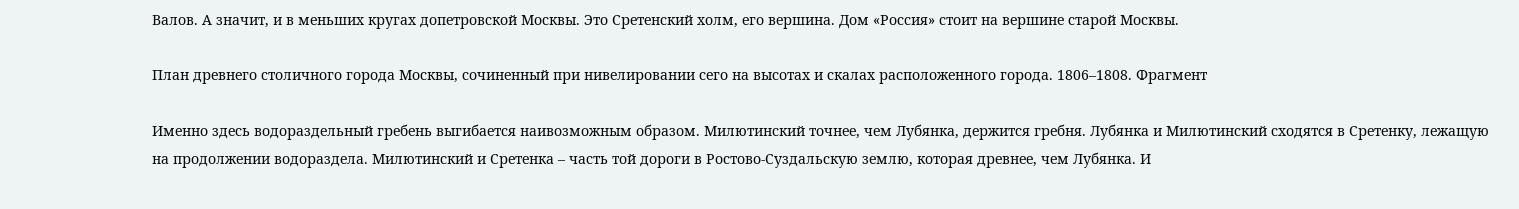Валов. А значит, и в меньших кругах допетровской Москвы. Это Сретенский холм, его вершина. Дом «Россия» стоит на вершине старой Москвы.

План древнего столичного города Москвы, сочиненный при нивелировании сего на высотах и скалах расположенного города. 1806–1808. Фрагмент

Именно здесь водораздельный гребень выгибается наивозможным образом. Милютинский точнее, чем Лубянка, держится гребня. Лубянка и Милютинский сходятся в Сретенку, лежащую на продолжении водораздела. Милютинский и Сретенка – часть той дороги в Ростово-Суздальскую землю, которая древнее, чем Лубянка. И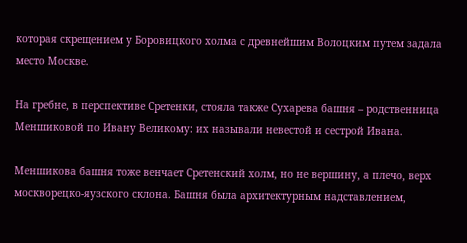которая скрещением у Боровицкого холма с древнейшим Волоцким путем задала место Москве.

На гребне, в перспективе Сретенки, стояла также Сухарева башня – родственница Меншиковой по Ивану Великому: их называли невестой и сестрой Ивана.

Меншикова башня тоже венчает Сретенский холм, но не вершину, а плечо, верх москворецко-яузского склона. Башня была архитектурным надставлением,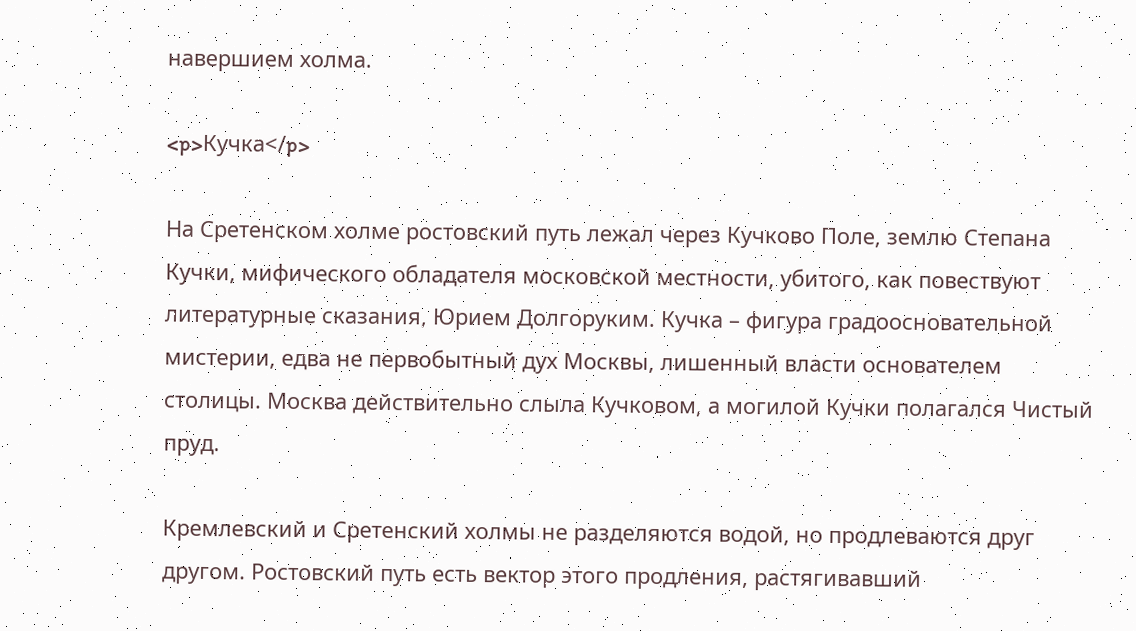навершием холма.

<p>Кучка</p>

На Сретенском холме ростовский путь лежал через Кучково Поле, землю Степана Кучки, мифического обладателя московской местности, убитого, как повествуют литературные сказания, Юрием Долгоруким. Кучка – фигура градоосновательной мистерии, едва не первобытный дух Москвы, лишенный власти основателем столицы. Москва действительно слыла Кучковом, а могилой Кучки полагался Чистый пруд.

Кремлевский и Сретенский холмы не разделяются водой, но продлеваются друг другом. Ростовский путь есть вектор этого продления, растягивавший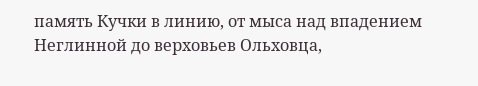память Кучки в линию, от мыса над впадением Неглинной до верховьев Ольховца,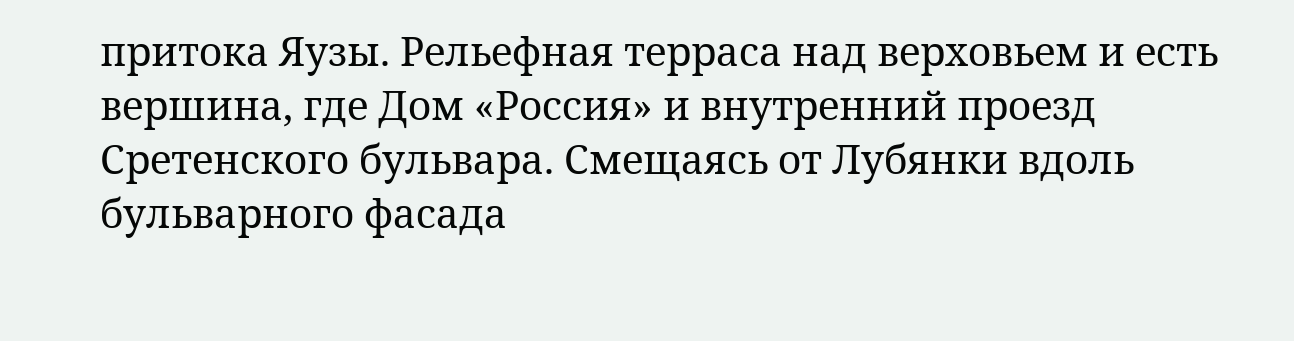притока Яузы. Рельефная терраса над верховьем и есть вершина, где Дом «Россия» и внутренний проезд Сретенского бульвара. Смещаясь от Лубянки вдоль бульварного фасада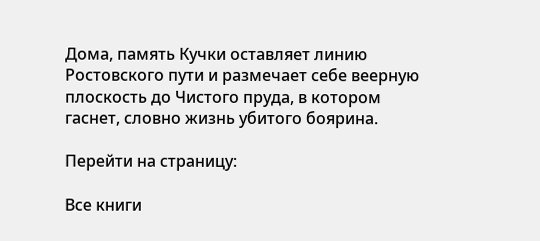Дома, память Кучки оставляет линию Ростовского пути и размечает себе веерную плоскость до Чистого пруда, в котором гаснет, словно жизнь убитого боярина.

Перейти на страницу:

Все книги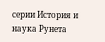серии История и наука Рунета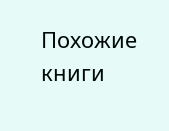Похожие книги